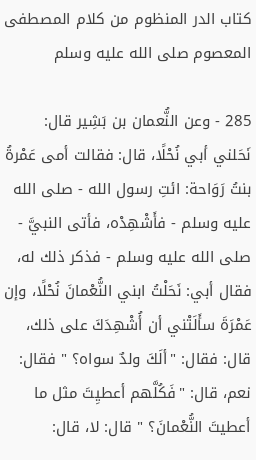كتاب الدر المنظوم من كلام المصطفى المعصوم صلى الله عليه وسلم

285 - وعن النُّعمان بن بَشِير قال: نَحَلني أبي نُحْلًا، قال: فقالت أمى عَمْرةُ بنتُ رَوَاحة: ائتِ رسول الله - صلى الله عليه وسلم - فأَشْهِدْه، فأتى النبيَّ - صلى الله عليه وسلم - فذكر ذلك له، فقال أبي: نَحَلْتُ ابني النُّعْمانَ نُحْلًا، وإن عَمْرَةَ سأَلَتْني أن أُشْهِدَكَ على ذلك، قال: فقال: "ألَكَ ولدٌ سواه؟ " فقال: نعم، قال: "فَكُلَّهم أعطيِتَ مثل ما أعطيتَ النُّعْمانَ؟ " قال: لا، قال: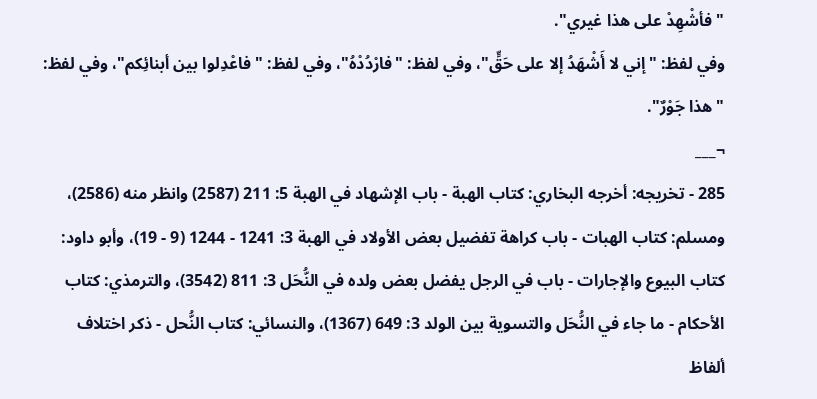"فأشْهِدْ على هذا غيري".
وفي لفظ: "إني لا أَشْهَدُ إلا على حَقٍّ"، وفي لفظ: "فارْدُدْهُ"، وفي لفظ: "فاعْدِلوا بين أبنائِكم"، وفي لفظ: "هذا جَوْرٌ".
¬___
285 - تخريجه: أخرجه البخاري: كتاب الهبة - باب الإشهاد في الهبة 5: 211 (2587) وانظر منه (2586)، ومسلم: كتاب الهبات - باب كراهة تفضيل بعض الأولاد في الهبة 3: 1241 - 1244 (9 - 19)، وأبو داود: كتاب البيوع والإجارات - باب في الرجل يفضل بعض ولده في النُّحَل 3: 811 (3542)، والترمذي: كتاب الأحكام - ما جاء في النُّحَل والتسوية بين الولد 3: 649 (1367)، والنسائي: كتاب النُّحل - ذكر اختلاف ألفاظ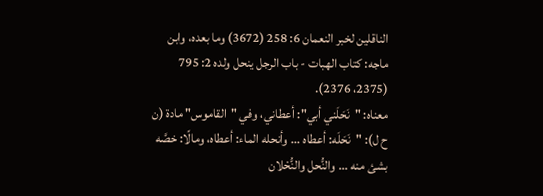الناقلين لخبر النعمان 6: 258 (3672) وما بعده، وابن ماجه: كتاب الهبات - باب الرجل ينحل ولده 2: 795 (2375، 2376).
معناه: "نَحَلَني أبي": أعطاني، وفي "القاموس" مادة (ن ح ل): "نَحَلَه: أعطاه ... وأنحله الماء: أعطاه، ومالًا: خصَّه بشئ منه ... والنُّحل والنُّحْلان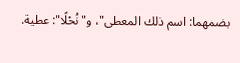بضمهما: اسم ذلك المعطى"، و"نُحْلًا": عطية.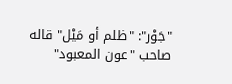"جَوْر": "ظلم أو مَيْل" قاله صاحب "عون المعبود"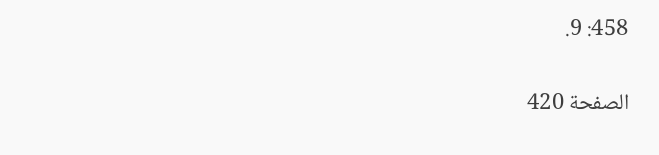458: 9.

الصفحة 420